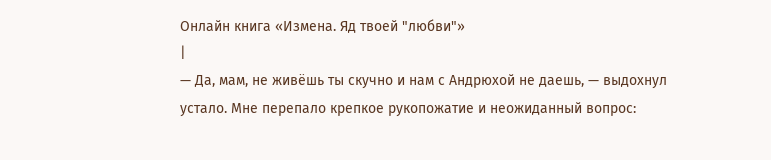Онлайн книга «Измена. Яд твоей "любви"»
|
— Да, мам, не живёшь ты скучно и нам с Андрюхой не даешь, — выдохнул устало. Мне перепало крепкое рукопожатие и неожиданный вопрос: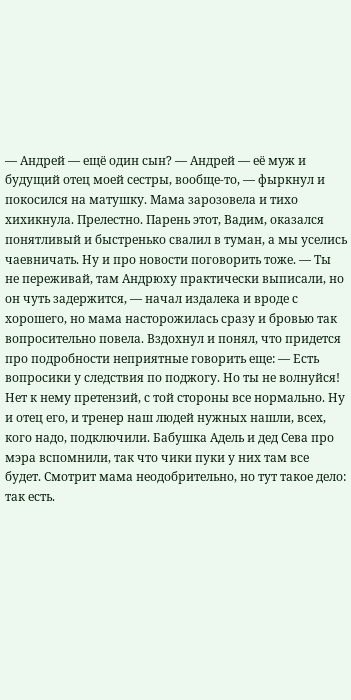— Андрей — ещё один сын? — Андрей — её муж и будущий отец моей сестры, вообще-то, — фыркнул и покосился на матушку. Мама зарозовела и тихо хихикнула. Прелестно. Парень этот, Вадим, оказался понятливый и быстренько свалил в туман, а мы уселись чаевничать. Ну и про новости поговорить тоже. — Ты не переживай, там Андрюху практически выписали, но он чуть задержится, — начал издалека и вроде с хорошего, но мама насторожилась сразу и бровью так вопросительно повела. Вздохнул и понял, что придется про подробности неприятные говорить еще: — Есть вопросики у следствия по поджогу. Но ты не волнуйся! Нет к нему претензий, с той стороны все нормально. Ну и отец его, и тренер наш людей нужных нашли, всех, кого надо, подключили. Бабушка Адель и дед Сева про мэра вспомнили, так что чики пуки у них там все будет. Смотрит мама неодобрительно, но тут такое дело: так есть.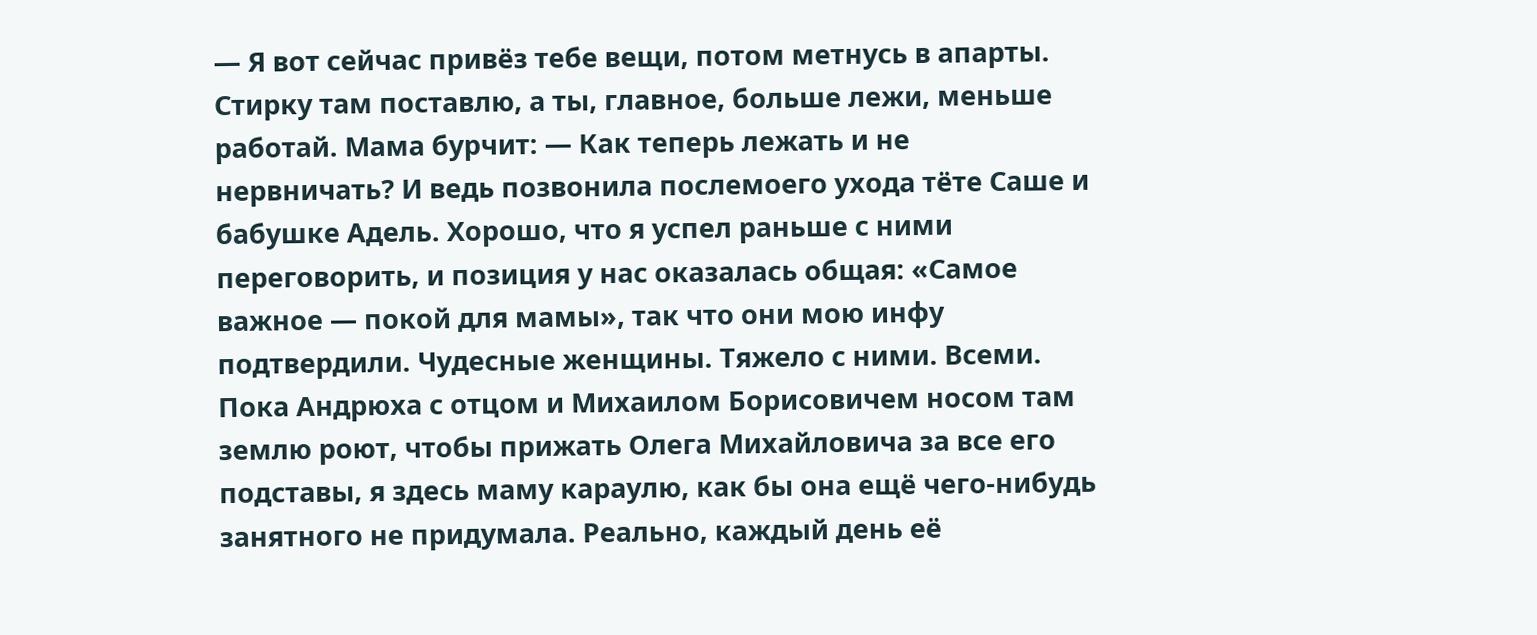— Я вот сейчас привёз тебе вещи, потом метнусь в апарты. Стирку там поставлю, а ты, главное, больше лежи, меньше работай. Мама бурчит: — Как теперь лежать и не нервничать? И ведь позвонила послемоего ухода тёте Саше и бабушке Адель. Хорошо, что я успел раньше с ними переговорить, и позиция у нас оказалась общая: «Самое важное — покой для мамы», так что они мою инфу подтвердили. Чудесные женщины. Тяжело с ними. Всеми. Пока Андрюха с отцом и Михаилом Борисовичем носом там землю роют, чтобы прижать Олега Михайловича за все его подставы, я здесь маму караулю, как бы она ещё чего-нибудь занятного не придумала. Реально, каждый день её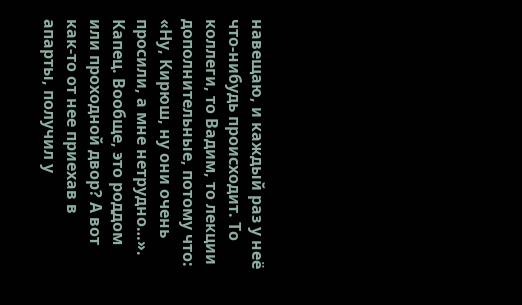навещаю, и каждый раз у неё что-нибудь происходит. То коллеги, то Вадим, то лекции дополнительные, потому что: «Ну, Кирюш, ну они очень просили, а мне нетрудно…». Капец. Вообще, это роддом или проходной двор? А вот как-то от нее приехав в апарты, получил у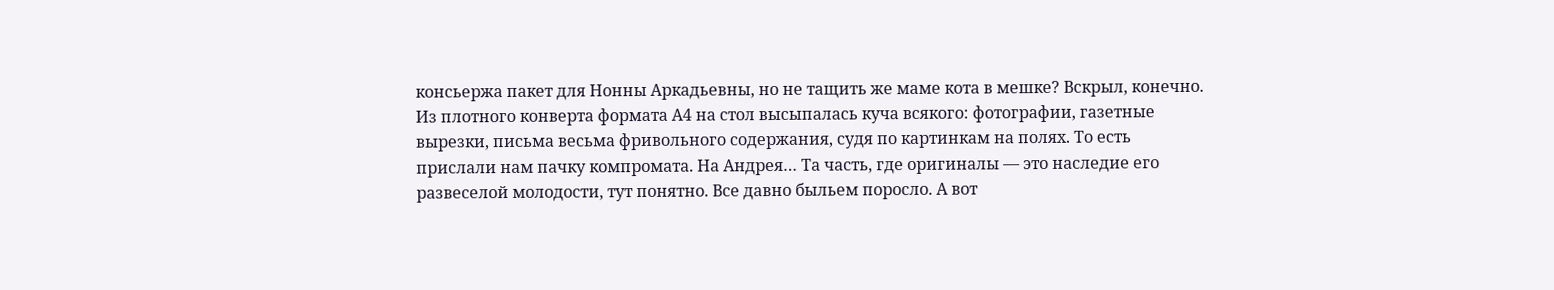консьержа пакет для Нонны Аркадьевны, но не тащить же маме кота в мешке? Вскрыл, конечно. Из плотного конверта формата А4 на стол высыпалась куча всякого: фотографии, газетные вырезки, письма весьма фривольного содержания, судя по картинкам на полях. То есть прислали нам пачку компромата. На Андрея… Та часть, где оригиналы — это наследие его развеселой молодости, тут понятно. Все давно быльем поросло. А вот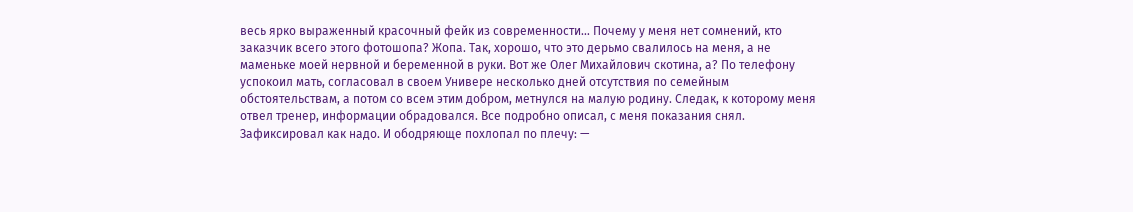весь ярко выраженный красочный фейк из современности… Почему у меня нет сомнений, кто заказчик всего этого фотошопа? Жопа. Так, хорошо, что это дерьмо свалилось на меня, а не маменьке моей нервной и беременной в руки. Вот же Олег Михайлович скотина, а? По телефону успокоил мать, согласовал в своем Универе несколько дней отсутствия по семейным обстоятельствам, а потом со всем этим добром, метнулся на малую родину. Следак, к которому меня отвел тренер, информации обрадовался. Все подробно описал, с меня показания снял. Зафиксировал как надо. И ободряюще похлопал по плечу: —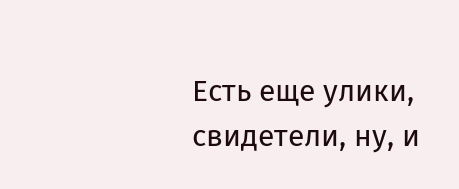Есть еще улики, свидетели, ну, и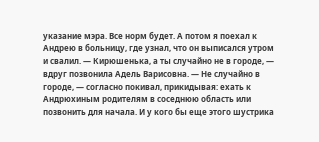указание мэра. Все норм будет. А потом я поехал к Андрею в больницу, где узнал, что он выписался утром и свалил. — Кирюшенька, а ты случайно не в городе, — вдруг позвонила Адель Варисовна. — Не случайно в городе, — согласно покивал, прикидывая: ехать к Андрюхиным родителям в соседнюю область или позвонить для начала. И у кого бы еще этого шустрика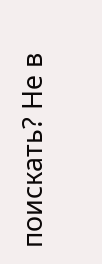поискать? Не в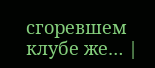сгоревшем клубе же… |